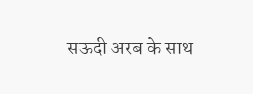सऊदी अरब के साथ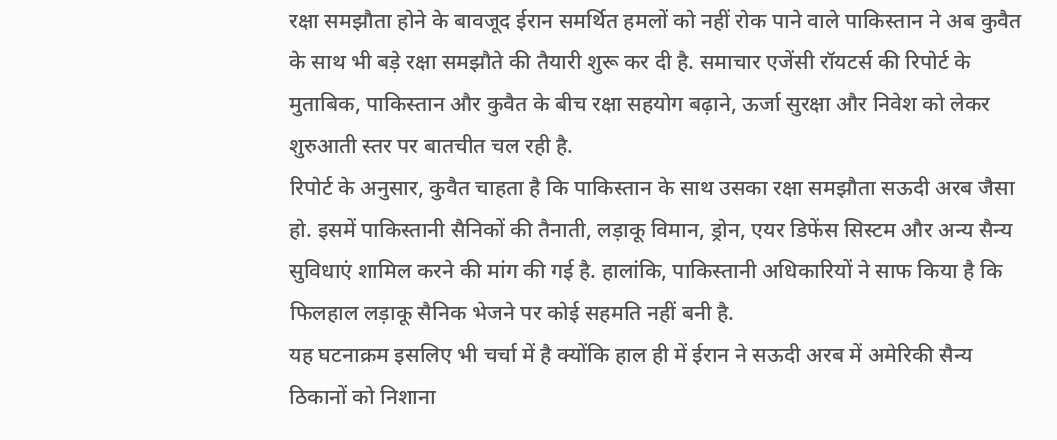रक्षा समझौता होने के बावजूद ईरान समर्थित हमलों को नहीं रोक पाने वाले पाकिस्तान ने अब कुवैत के साथ भी बड़े रक्षा समझौते की तैयारी शुरू कर दी है. समाचार एजेंसी रॉयटर्स की रिपोर्ट के मुताबिक, पाकिस्तान और कुवैत के बीच रक्षा सहयोग बढ़ाने, ऊर्जा सुरक्षा और निवेश को लेकर शुरुआती स्तर पर बातचीत चल रही है.
रिपोर्ट के अनुसार, कुवैत चाहता है कि पाकिस्तान के साथ उसका रक्षा समझौता सऊदी अरब जैसा हो. इसमें पाकिस्तानी सैनिकों की तैनाती, लड़ाकू विमान, ड्रोन, एयर डिफेंस सिस्टम और अन्य सैन्य सुविधाएं शामिल करने की मांग की गई है. हालांकि, पाकिस्तानी अधिकारियों ने साफ किया है कि फिलहाल लड़ाकू सैनिक भेजने पर कोई सहमति नहीं बनी है.
यह घटनाक्रम इसलिए भी चर्चा में है क्योंकि हाल ही में ईरान ने सऊदी अरब में अमेरिकी सैन्य ठिकानों को निशाना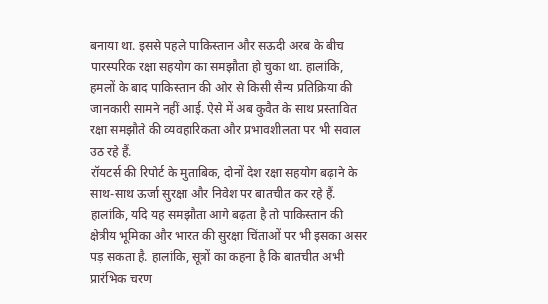बनाया था. इससे पहले पाकिस्तान और सऊदी अरब के बीच पारस्परिक रक्षा सहयोग का समझौता हो चुका था. हालांकि, हमलों के बाद पाकिस्तान की ओर से किसी सैन्य प्रतिक्रिया की जानकारी सामने नहीं आई. ऐसे में अब कुवैत के साथ प्रस्तावित रक्षा समझौते की व्यवहारिकता और प्रभावशीलता पर भी सवाल उठ रहे हैं.
रॉयटर्स की रिपोर्ट के मुताबिक, दोनों देश रक्षा सहयोग बढ़ाने के साथ-साथ ऊर्जा सुरक्षा और निवेश पर बातचीत कर रहे हैं. हालांकि, यदि यह समझौता आगे बढ़ता है तो पाकिस्तान की क्षेत्रीय भूमिका और भारत की सुरक्षा चिंताओं पर भी इसका असर पड़ सकता है. हालांकि, सूत्रों का कहना है कि बातचीत अभी प्रारंभिक चरण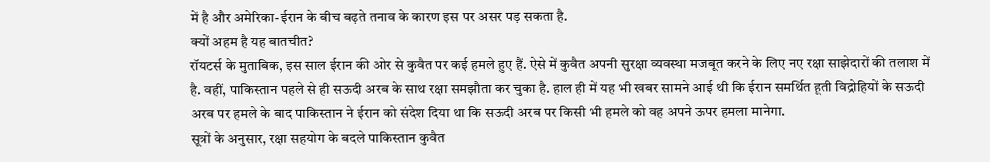में है और अमेरिका-ईरान के बीच बढ़ते तनाव के कारण इस पर असर पड़ सकता है.
क्यों अहम है यह बातचीत?
रॉयटर्स के मुताबिक, इस साल ईरान की ओर से कुवैत पर कई हमले हुए हैं. ऐसे में कुवैत अपनी सुरक्षा व्यवस्था मजबूत करने के लिए नए रक्षा साझेदारों की तलाश में है. वहीं, पाकिस्तान पहले से ही सऊदी अरब के साथ रक्षा समझौता कर चुका है. हाल ही में यह भी खबर सामने आई थी कि ईरान समर्थित हूती विद्रोहियों के सऊदी अरब पर हमले के बाद पाकिस्तान ने ईरान को संदेश दिया था कि सऊदी अरब पर किसी भी हमले को वह अपने ऊपर हमला मानेगा.
सूत्रों के अनुसार, रक्षा सहयोग के बदले पाकिस्तान कुवैत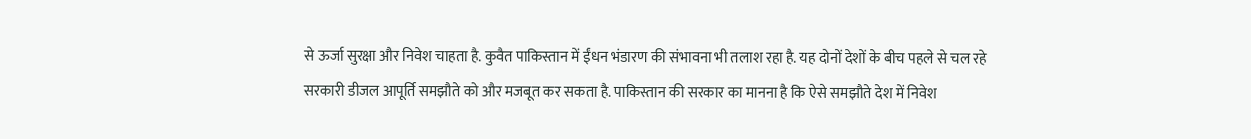से ऊर्जा सुरक्षा और निवेश चाहता है. कुवैत पाकिस्तान में ईंधन भंडारण की संभावना भी तलाश रहा है. यह दोनों देशों के बीच पहले से चल रहे सरकारी डीजल आपूर्ति समझौते को और मजबूत कर सकता है. पाकिस्तान की सरकार का मानना है कि ऐसे समझौते देश में निवेश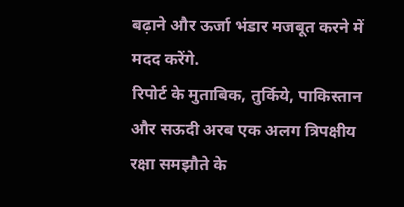बढ़ाने और ऊर्जा भंडार मजबूत करने में मदद करेंगे.
रिपोर्ट के मुताबिक, तुर्किये, पाकिस्तान और सऊदी अरब एक अलग त्रिपक्षीय रक्षा समझौते के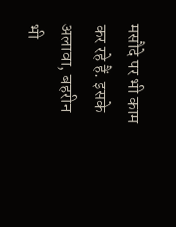मसौदे पर भी काम कर रहे हैं. इसके अलावा, बहरीन भी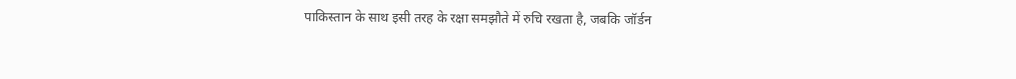पाकिस्तान के साथ इसी तरह के रक्षा समझौते में रुचि रखता है, जबकि जॉर्डन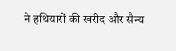ने हथियारों की खरीद और सैन्य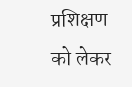प्रशिक्षण को लेकर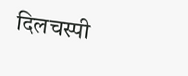दिलचस्पी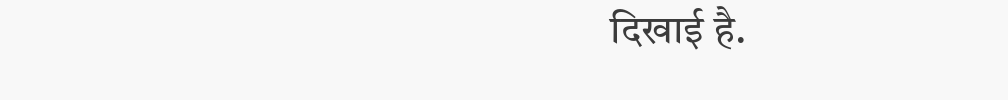दिखाई है.